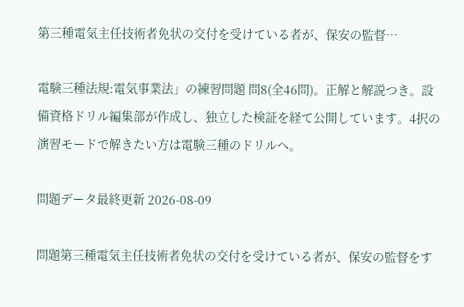第三種電気主任技術者免状の交付を受けている者が、保安の監督…

電験三種法規:電気事業法」の練習問題 問8(全46問)。正解と解説つき。設備資格ドリル編集部が作成し、独立した検証を経て公開しています。4択の演習モードで解きたい方は電験三種のドリルへ。

問題データ最終更新 2026-08-09

問題第三種電気主任技術者免状の交付を受けている者が、保安の監督をす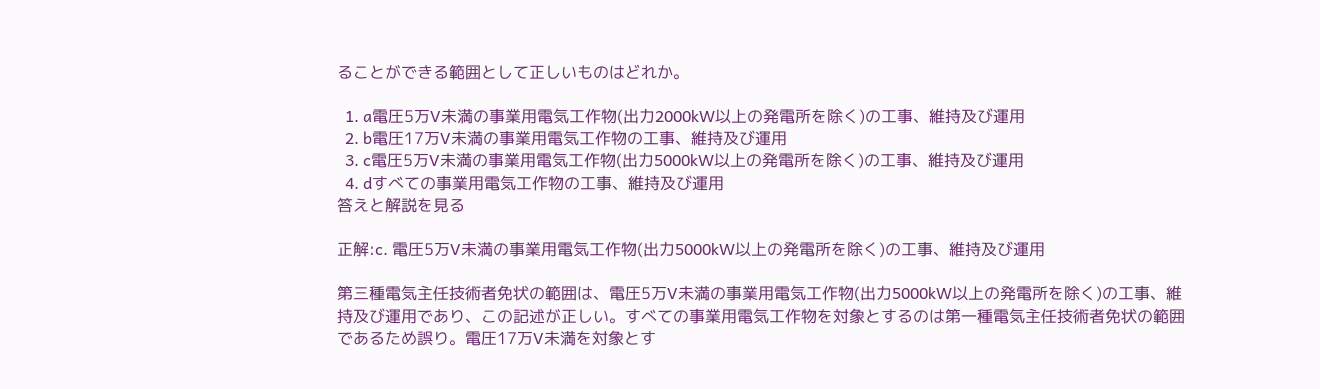ることができる範囲として正しいものはどれか。

  1. a電圧5万V未満の事業用電気工作物(出力2000kW以上の発電所を除く)の工事、維持及び運用
  2. b電圧17万V未満の事業用電気工作物の工事、維持及び運用
  3. c電圧5万V未満の事業用電気工作物(出力5000kW以上の発電所を除く)の工事、維持及び運用
  4. dすべての事業用電気工作物の工事、維持及び運用
答えと解説を見る

正解:c. 電圧5万V未満の事業用電気工作物(出力5000kW以上の発電所を除く)の工事、維持及び運用

第三種電気主任技術者免状の範囲は、電圧5万V未満の事業用電気工作物(出力5000kW以上の発電所を除く)の工事、維持及び運用であり、この記述が正しい。すべての事業用電気工作物を対象とするのは第一種電気主任技術者免状の範囲であるため誤り。電圧17万V未満を対象とす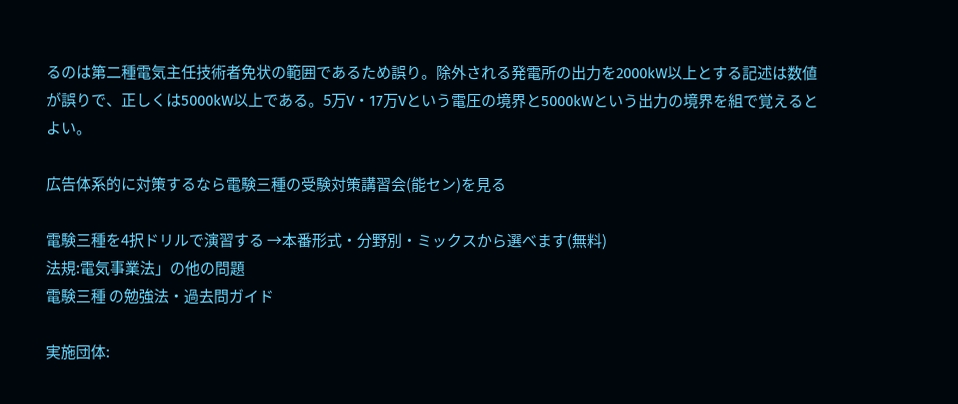るのは第二種電気主任技術者免状の範囲であるため誤り。除外される発電所の出力を2000kW以上とする記述は数値が誤りで、正しくは5000kW以上である。5万V・17万Vという電圧の境界と5000kWという出力の境界を組で覚えるとよい。

広告体系的に対策するなら電験三種の受験対策講習会(能セン)を見る

電験三種を4択ドリルで演習する →本番形式・分野別・ミックスから選べます(無料)
法規:電気事業法」の他の問題
電験三種 の勉強法・過去問ガイド

実施団体: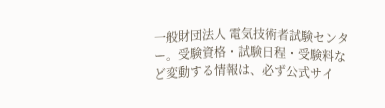一般財団法人 電気技術者試験センター。受験資格・試験日程・受験料など変動する情報は、必ず公式サイ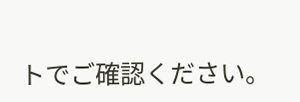トでご確認ください。